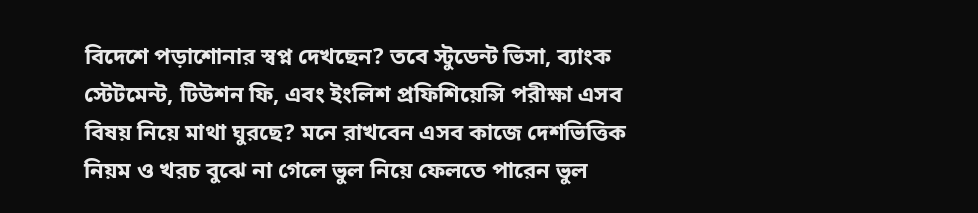বিদেশে পড়াশোনার স্বপ্ন দেখছেন? তবে স্টুডেন্ট ভিসা, ব্যাংক স্টেটমেন্ট, টিউশন ফি, এবং ইংলিশ প্রফিশিয়েন্সি পরীক্ষা এসব বিষয় নিয়ে মাথা ঘুরছে? মনে রাখবেন এসব কাজে দেশভিত্তিক নিয়ম ও খরচ বুঝে না গেলে ভুল নিয়ে ফেলতে পারেন ভুল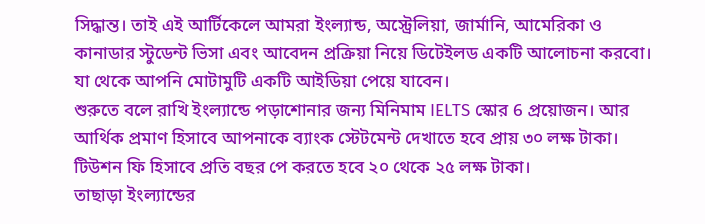সিদ্ধান্ত। তাই এই আর্টিকেলে আমরা ইংল্যান্ড, অস্ট্রেলিয়া, জার্মানি, আমেরিকা ও কানাডার স্টুডেন্ট ভিসা এবং আবেদন প্রক্রিয়া নিয়ে ডিটেইলড একটি আলোচনা করবো। যা থেকে আপনি মোটামুটি একটি আইডিয়া পেয়ে যাবেন।
শুরুতে বলে রাখি ইংল্যান্ডে পড়াশোনার জন্য মিনিমাম IELTS স্কোর 6 প্রয়োজন। আর আর্থিক প্রমাণ হিসাবে আপনাকে ব্যাংক স্টেটমেন্ট দেখাতে হবে প্রায় ৩০ লক্ষ টাকা। টিউশন ফি হিসাবে প্রতি বছর পে করতে হবে ২০ থেকে ২৫ লক্ষ টাকা।
তাছাড়া ইংল্যান্ডের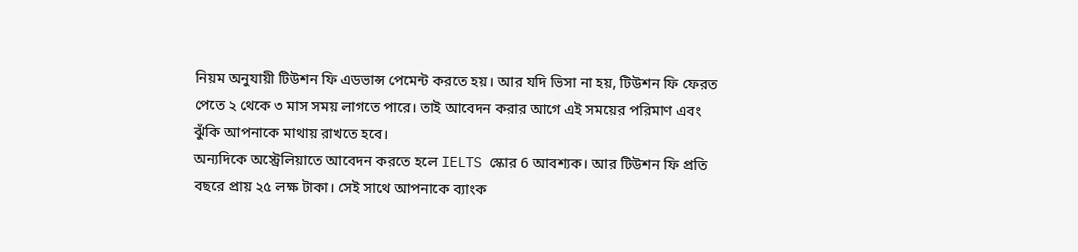নিয়ম অনুযায়ী টিউশন ফি এডভান্স পেমেন্ট করতে হয়। আর যদি ভিসা না হয়, টিউশন ফি ফেরত পেতে ২ থেকে ৩ মাস সময় লাগতে পারে। তাই আবেদন করার আগে এই সময়ের পরিমাণ এবং ঝুঁকি আপনাকে মাথায় রাখতে হবে।
অন্যদিকে অস্ট্রেলিয়াতে আবেদন করতে হলে IELTS স্কোর 6 আবশ্যক। আর টিউশন ফি প্রতি বছরে প্রায় ২৫ লক্ষ টাকা। সেই সাথে আপনাকে ব্যাংক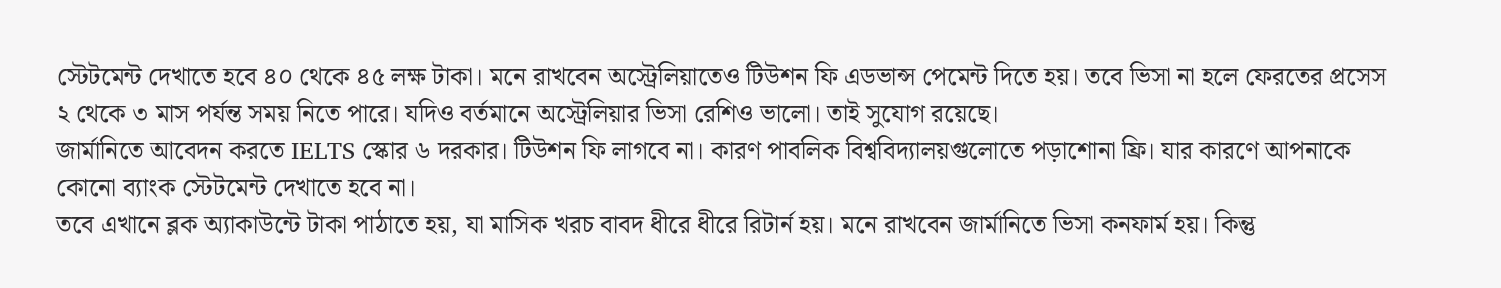স্টেটমেন্ট দেখাতে হবে ৪০ থেকে ৪৫ লক্ষ টাকা। মনে রাখবেন অস্ট্রেলিয়াতেও টিউশন ফি এডভান্স পেমেন্ট দিতে হয়। তবে ভিসা না হলে ফেরতের প্রসেস ২ থেকে ৩ মাস পর্যন্ত সময় নিতে পারে। যদিও বর্তমানে অস্ট্রেলিয়ার ভিসা রেশিও ভালো। তাই সুযোগ রয়েছে।
জার্মানিতে আবেদন করতে IELTS স্কোর ৬ দরকার। টিউশন ফি লাগবে না। কারণ পাবলিক বিশ্ববিদ্যালয়গুলোতে পড়াশোনা ফ্রি। যার কারণে আপনাকে কোনো ব্যাংক স্টেটমেন্ট দেখাতে হবে না।
তবে এখানে ব্লক অ্যাকাউন্টে টাকা পাঠাতে হয়, যা মাসিক খরচ বাবদ ধীরে ধীরে রিটার্ন হয়। মনে রাখবেন জার্মানিতে ভিসা কনফার্ম হয়। কিন্তু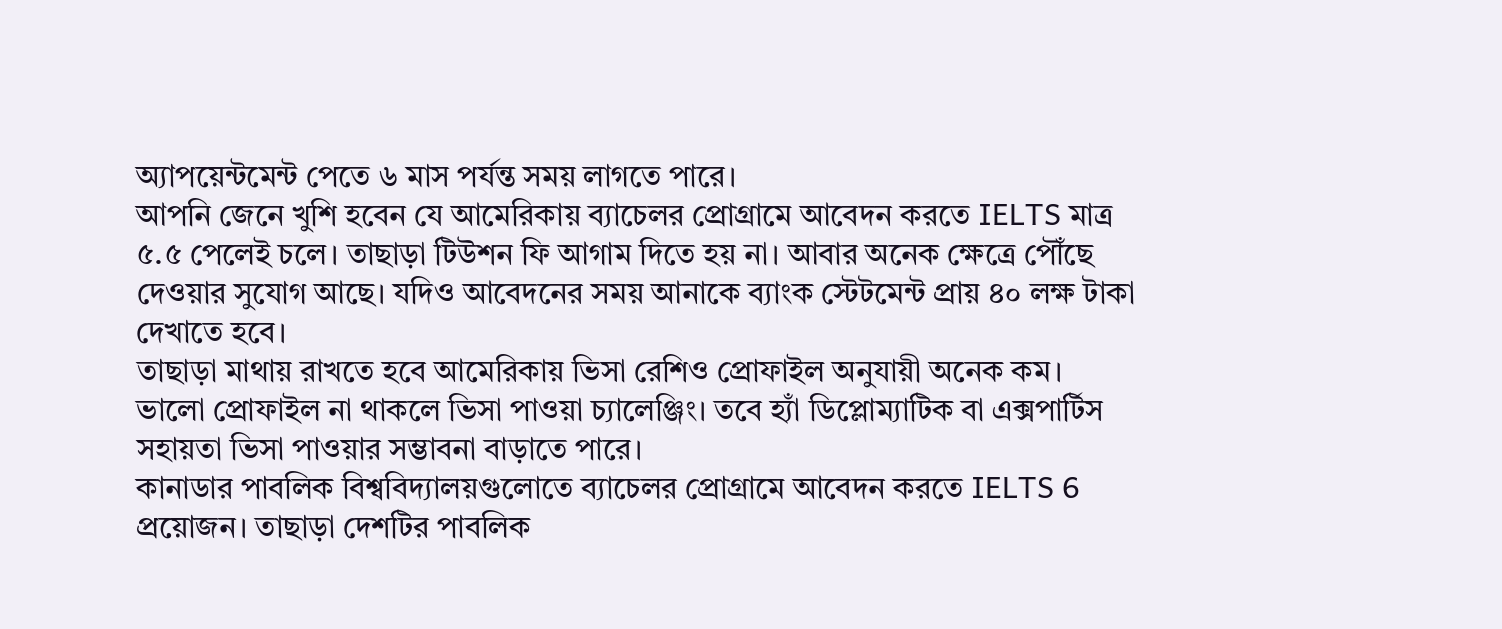অ্যাপয়েন্টমেন্ট পেতে ৬ মাস পর্যন্ত সময় লাগতে পারে।
আপনি জেনে খুশি হবেন যে আমেরিকায় ব্যাচেলর প্রোগ্রামে আবেদন করতে IELTS মাত্র ৫.৫ পেলেই চলে। তাছাড়া টিউশন ফি আগাম দিতে হয় না। আবার অনেক ক্ষেত্রে পৌঁছে দেওয়ার সুযোগ আছে। যদিও আবেদনের সময় আনাকে ব্যাংক স্টেটমেন্ট প্রায় ৪০ লক্ষ টাকা দেখাতে হবে।
তাছাড়া মাথায় রাখতে হবে আমেরিকায় ভিসা রেশিও প্রোফাইল অনুযায়ী অনেক কম। ভালো প্রোফাইল না থাকলে ভিসা পাওয়া চ্যালেঞ্জিং। তবে হ্যাঁ ডিপ্লোম্যাটিক বা এক্সপার্টিস সহায়তা ভিসা পাওয়ার সম্ভাবনা বাড়াতে পারে।
কানাডার পাবলিক বিশ্ববিদ্যালয়গুলোতে ব্যাচেলর প্রোগ্রামে আবেদন করতে IELTS 6 প্রয়োজন। তাছাড়া দেশটির পাবলিক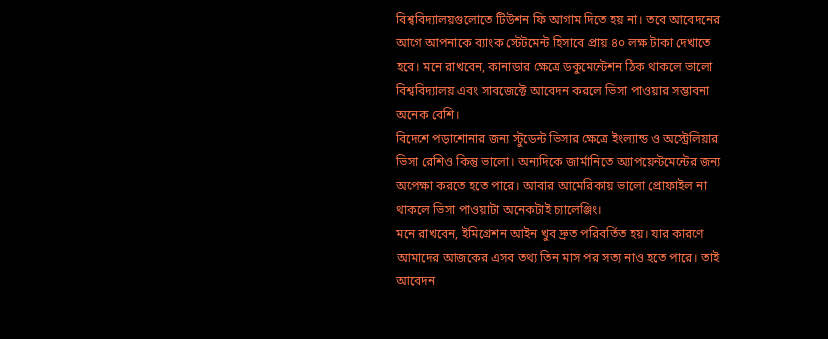বিশ্ববিদ্যালয়গুলোতে টিউশন ফি আগাম দিতে হয় না। তবে আবেদনের আগে আপনাকে ব্যাংক স্টেটমেন্ট হিসাবে প্রায় ৪০ লক্ষ টাকা দেখাতে হবে। মনে রাখবেন, কানাডার ক্ষেত্রে ডকুমেন্টেশন ঠিক থাকলে ভালো বিশ্ববিদ্যালয় এবং সাবজেক্টে আবেদন করলে ভিসা পাওয়ার সম্ভাবনা অনেক বেশি।
বিদেশে পড়াশোনার জন্য স্টুডেন্ট ভিসার ক্ষেত্রে ইংল্যান্ড ও অস্ট্রেলিয়ার ভিসা রেশিও কিন্তু ভালো। অন্যদিকে জার্মানিতে অ্যাপয়েন্টমেন্টের জন্য অপেক্ষা করতে হতে পারে। আবার আমেরিকায় ভালো প্রোফাইল না থাকলে ভিসা পাওয়াটা অনেকটাই চ্যালেঞ্জিং।
মনে রাখবেন, ইমিগ্রেশন আইন খুব দ্রুত পরিবর্তিত হয়। যার কারণে আমাদের আজকের এসব তথ্য তিন মাস পর সত্য নাও হতে পারে। তাই আবেদন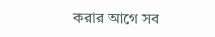করার আগে সব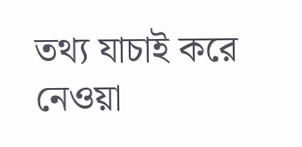তথ্য যাচাই করে নেওয়া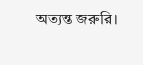অত্যন্ত জরুরি।